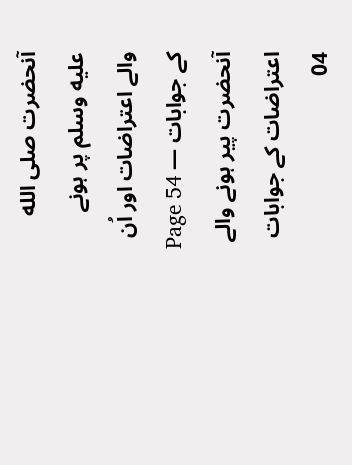آنحضرت صلى الله عليه وسلم پر ہونے والے اعتراضات اور اُن کے جوابات — Page 54
آنحضرت پیر ہونے والے اعتراضات کے جوابات 04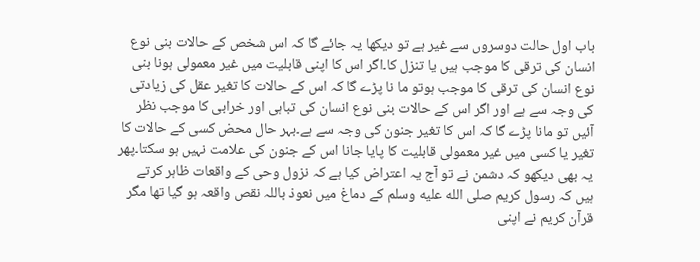باب اول حالت دوسروں سے غیر ہے تو دیکھا یہ جائے گا کہ اس شخص کے حالات بنی نوع انسان کی ترقی کا موجب ہیں یا تنزل کا۔اگر اس کا اپنی قابلیت میں غیر معمولی ہونا بنی نوع انسان کی ترقی کا موجب ہوتو ما نا پڑے گا کہ اس کے حالات کا تغیر عقل کی زیادتی کی وجہ سے ہے اور اگر اس کے حالات بنی نوع انسان کی تباہی اور خرابی کا موجب نظر آئیں تو مانا پڑے گا کہ اس کا تغیر جنون کی وجہ سے ہے۔بہر حال محض کسی کے حالات کا تغیر یا کسی میں غیر معمولی قابلیت کا پایا جانا اس کے جنون کی علامت نہیں ہو سکتا۔پھر یہ بھی دیکھو کہ دشمن نے تو آج یہ اعتراض کیا ہے کہ نزول وحی کے واقعات ظاہر کرتے ہیں کہ رسول کریم صلى الله عليه وسلم کے دماغ میں نعوذ باللہ نقص واقعہ ہو گیا تھا مگر قرآن کریم نے اپنی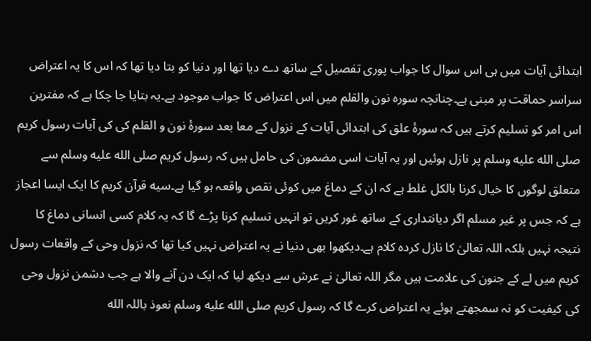ابتدائی آیات میں ہی اس سوال کا جواب پوری تفصیل کے ساتھ دے دیا تھا اور دنیا کو بتا دیا تھا کہ اس کا یہ اعتراض سراسر حماقت پر مبنی ہے۔چنانچہ سورہ نون والقلم میں اس اعتراض کا جواب موجود ہے۔یہ بتایا جا چکا ہے کہ مفترین اس امر کو تسلیم کرتے ہیں کہ سورۂ علق کی ابتدائی آیات کے نزول کے معا بعد سورۂ نون و القلم کی کی آیات رسول کریم صلى الله عليه وسلم پر نازل ہوئیں اور یہ آیات اسی مضمون کی حامل ہیں کہ رسول کریم صلى الله عليه وسلم سے متعلق لوگوں کا خیال کرنا بالکل غلط ہے کہ ان کے دماغ میں کوئی نقص واقعہ ہو گیا ہے۔سیه قرآن کریم کا ایک ایسا اعجاز ہے کہ جس پر غیر مسلم اگر دیانتداری کے ساتھ غور کریں تو انہیں تسلیم کرنا پڑے گا کہ یہ کلام کسی انسانی دماغ کا نتیجہ نہیں بلکہ اللہ تعالیٰ کا نازل کردہ کلام ہے۔دیکھوا بھی دنیا نے یہ اعتراض نہیں کیا تھا کہ نزول وحی کے واقعات رسول کریم میں لے کے جنون کی علامت ہیں مگر اللہ تعالیٰ نے عرش سے دیکھ لیا کہ ایک دن آنے والا ہے جب دشمن نزول وحی کی کیفیت کو نہ سمجھتے ہوئے یہ اعتراض کرے گا کہ رسول کریم صلى الله عليه وسلم نعوذ باللہ الله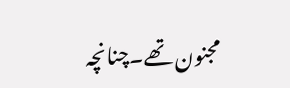مجنون تھے۔چنانچہ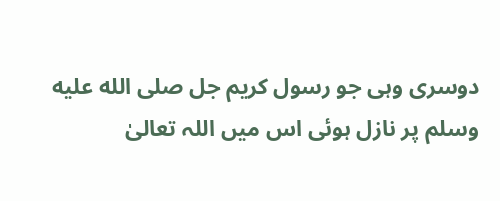دوسری وہی جو رسول کریم جل صلى الله عليه وسلم پر نازل ہوئی اس میں اللہ تعالیٰ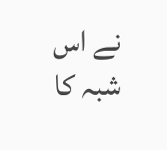نے اس شبہ کا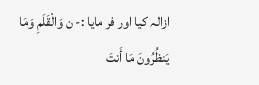ازالہ کیا اور فر مایا :- ن وَالْقَلَمِ وَمَا يَنظُرُونَ مَا أَنتَ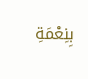بِنِعْمَةِ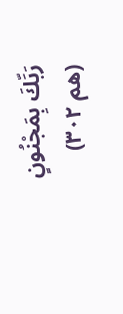رَبِّكَ بِمَجْنُونٍ (هم ٣٠٢)